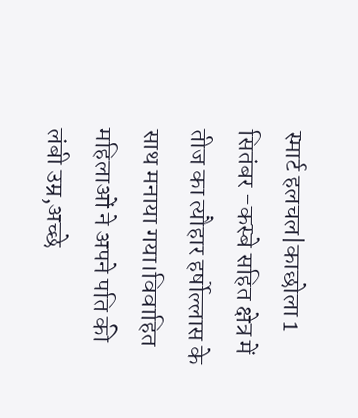स्मार्ट हलचल|काछोला 1 सितंबर -कस्बे सहित क्षेत्र में तीज का त्यौहार हर्षोल्लास के साथ मनाया गया।विवाहित महिलाओं ने अपने पति की लंबी उम्र,अच्छे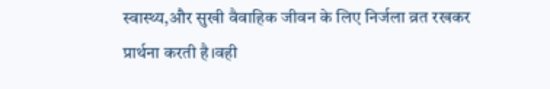स्वास्थ्य,और सुखी वैवाहिक जीवन के लिए निर्जला व्रत रखकर प्रार्थना करती है।वही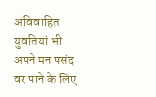अविवाहित युवतियां भी अपने मन पसंद वर पाने के लिए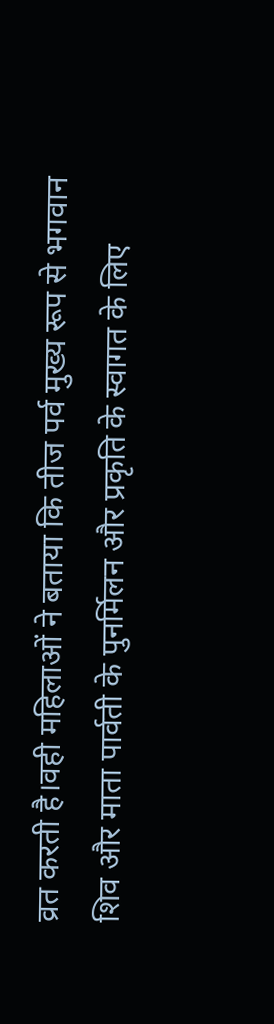व्रत करती है।वही महिलाओं ने बताया कि तीज पर्व मुख्य रूप से भगवान शिव और माता पार्वती के पुनर्मिलन और प्रकृति के स्वागत के लिए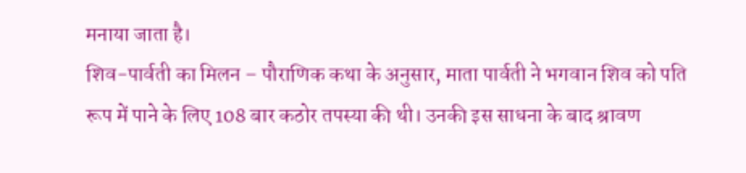मनाया जाता है।
शिव-पार्वती का मिलन – पौराणिक कथा के अनुसार, माता पार्वती ने भगवान शिव को पति रूप में पाने के लिए 108 बार कठोर तपस्या की थी। उनकी इस साधना के बाद श्रावण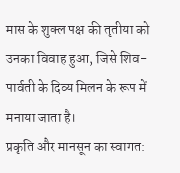मास के शुक्ल पक्ष की तृतीया को उनका विवाह हुआ, जिसे शिव-पार्वती के दिव्य मिलन के रूप में मनाया जाता है।
प्रकृति और मानसून का स्वागत: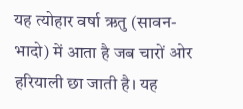यह त्योहार वर्षा ऋतु (सावन-भादो) में आता है जब चारों ओर हरियाली छा जाती है। यह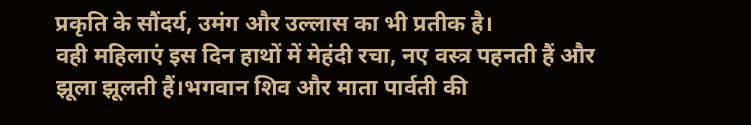प्रकृति के सौंदर्य, उमंग और उल्लास का भी प्रतीक है।
वही महिलाएं इस दिन हाथों में मेहंदी रचा, नए वस्त्र पहनती हैं और झूला झूलती हैं।भगवान शिव और माता पार्वती की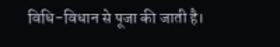विधि-विधान से पूजा की जाती है।